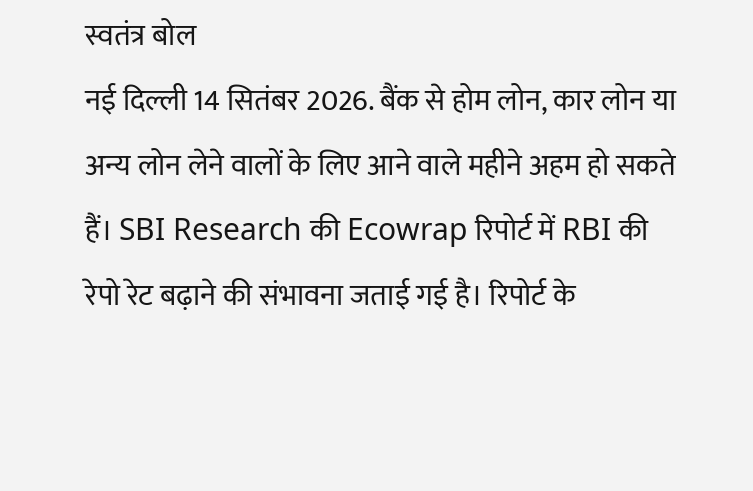स्वतंत्र बोल
नई दिल्ली 14 सितंबर 2026. बैंक से होम लोन, कार लोन या अन्य लोन लेने वालों के लिए आने वाले महीने अहम हो सकते हैं। SBI Research की Ecowrap रिपोर्ट में RBI की रेपो रेट बढ़ाने की संभावना जताई गई है। रिपोर्ट के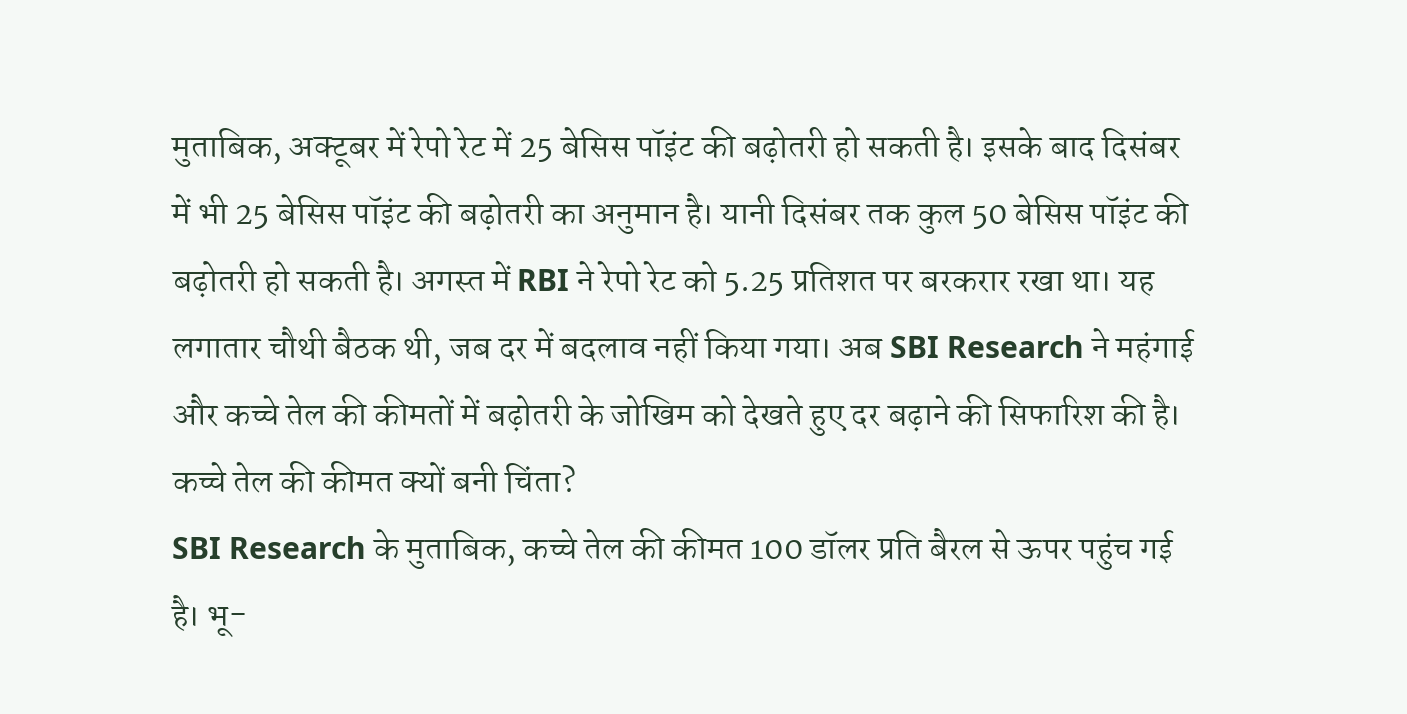मुताबिक, अक्टूबर में रेपो रेट में 25 बेसिस पॉइंट की बढ़ोतरी हो सकती है। इसके बाद दिसंबर में भी 25 बेसिस पॉइंट की बढ़ोतरी का अनुमान है। यानी दिसंबर तक कुल 50 बेसिस पॉइंट की बढ़ोतरी हो सकती है। अगस्त में RBI ने रेपो रेट को 5.25 प्रतिशत पर बरकरार रखा था। यह लगातार चौथी बैठक थी, जब दर में बदलाव नहीं किया गया। अब SBI Research ने महंगाई और कच्चे तेल की कीमतों में बढ़ोतरी के जोखिम को देखते हुए दर बढ़ाने की सिफारिश की है।
कच्चे तेल की कीमत क्यों बनी चिंता?
SBI Research के मुताबिक, कच्चे तेल की कीमत 100 डॉलर प्रति बैरल से ऊपर पहुंच गई है। भू-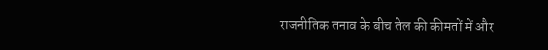राजनीतिक तनाव के बीच तेल की कीमतों में और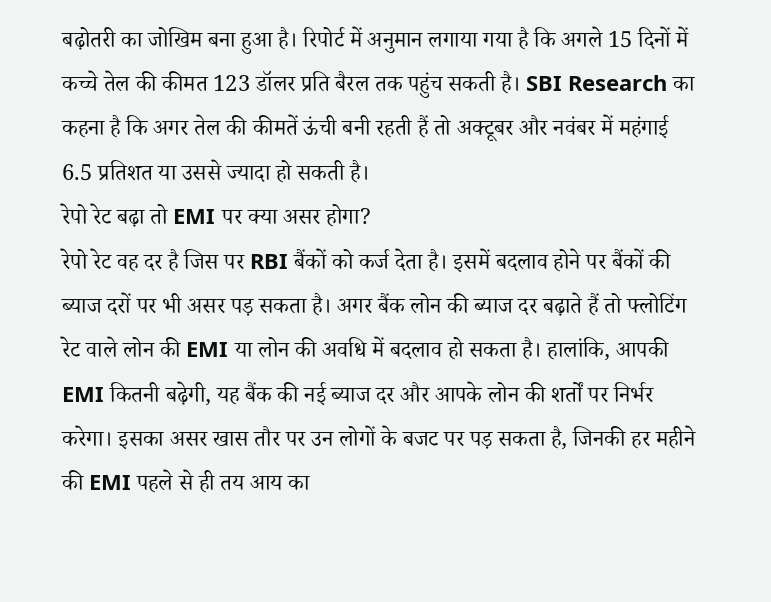बढ़ोतरी का जोखिम बना हुआ है। रिपोर्ट में अनुमान लगाया गया है कि अगले 15 दिनों में कच्चे तेल की कीमत 123 डॉलर प्रति बैरल तक पहुंच सकती है। SBI Research का कहना है कि अगर तेल की कीमतें ऊंची बनी रहती हैं तो अक्टूबर और नवंबर में महंगाई 6.5 प्रतिशत या उससे ज्यादा हो सकती है।
रेपो रेट बढ़ा तो EMI पर क्या असर होगा?
रेपो रेट वह दर है जिस पर RBI बैंकों को कर्ज देता है। इसमें बदलाव होने पर बैंकों की ब्याज दरों पर भी असर पड़ सकता है। अगर बैंक लोन की ब्याज दर बढ़ाते हैं तो फ्लोटिंग रेट वाले लोन की EMI या लोन की अवधि में बदलाव हो सकता है। हालांकि, आपकी EMI कितनी बढ़ेगी, यह बैंक की नई ब्याज दर और आपके लोन की शर्तों पर निर्भर करेगा। इसका असर खास तौर पर उन लोगों के बजट पर पड़ सकता है, जिनकी हर महीने की EMI पहले से ही तय आय का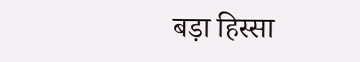बड़ा हिस्सा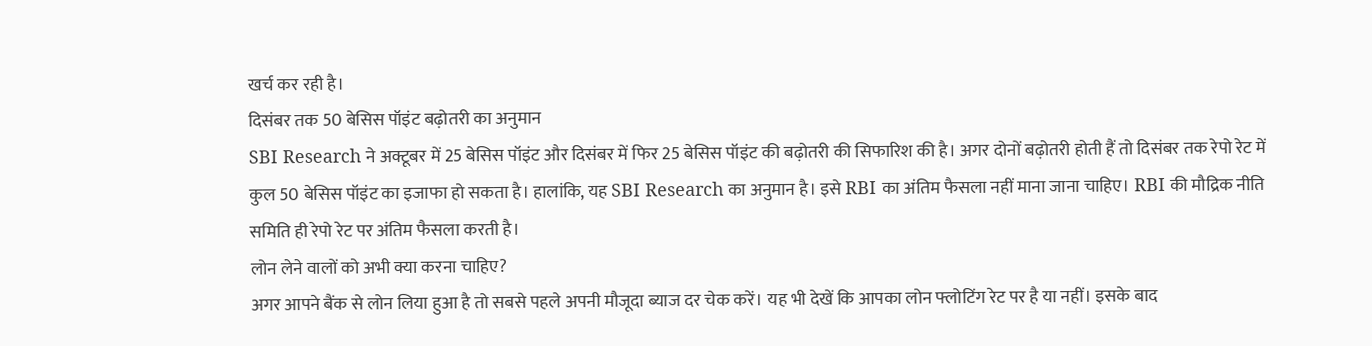खर्च कर रही है।
दिसंबर तक 50 बेसिस पॉइंट बढ़ोतरी का अनुमान
SBI Research ने अक्टूबर में 25 बेसिस पॉइंट और दिसंबर में फिर 25 बेसिस पॉइंट की बढ़ोतरी की सिफारिश की है। अगर दोनों बढ़ोतरी होती हैं तो दिसंबर तक रेपो रेट में कुल 50 बेसिस पॉइंट का इजाफा हो सकता है। हालांकि, यह SBI Research का अनुमान है। इसे RBI का अंतिम फैसला नहीं माना जाना चाहिए। RBI की मौद्रिक नीति समिति ही रेपो रेट पर अंतिम फैसला करती है।
लोन लेने वालों को अभी क्या करना चाहिए?
अगर आपने बैंक से लोन लिया हुआ है तो सबसे पहले अपनी मौजूदा ब्याज दर चेक करें। यह भी देखें कि आपका लोन फ्लोटिंग रेट पर है या नहीं। इसके बाद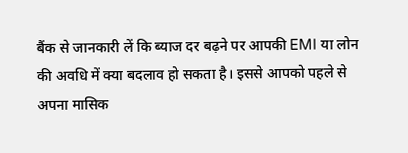बैंक से जानकारी लें कि ब्याज दर बढ़ने पर आपकी EMI या लोन की अवधि में क्या बदलाव हो सकता है। इससे आपको पहले से अपना मासिक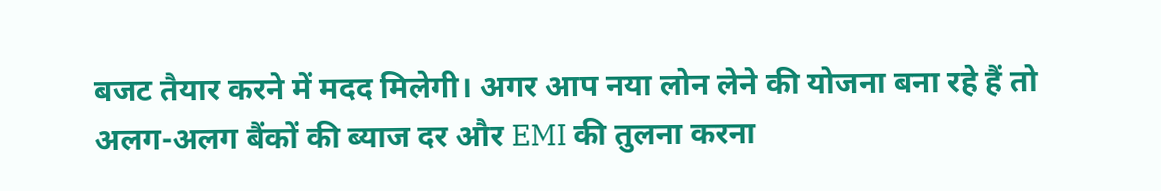बजट तैयार करने में मदद मिलेगी। अगर आप नया लोन लेने की योजना बना रहे हैं तो अलग-अलग बैंकों की ब्याज दर और EMI की तुलना करना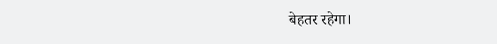बेहतर रहेगा।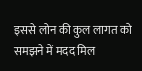इससे लोन की कुल लागत को समझने में मदद मिल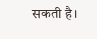सकती है।